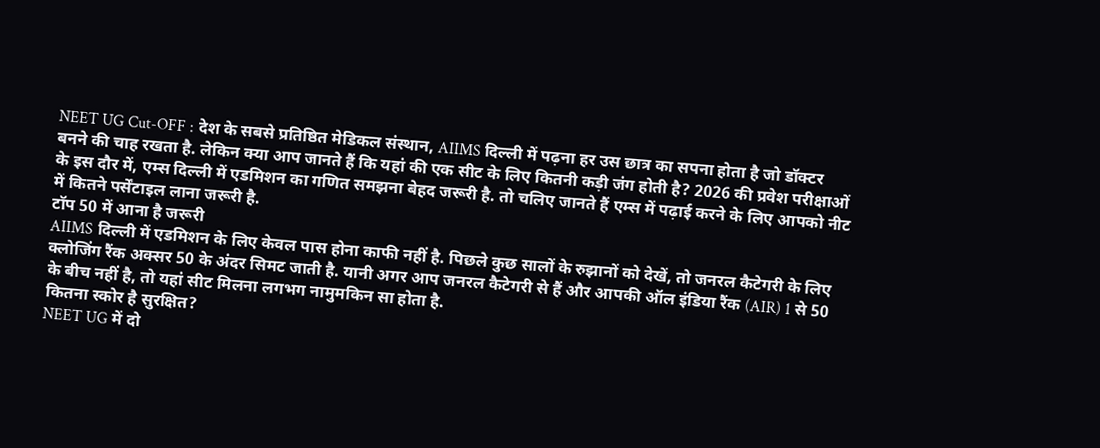NEET UG Cut-OFF : देश के सबसे प्रतिष्ठित मेडिकल संस्थान, AIIMS दिल्ली में पढ़ना हर उस छात्र का सपना होता है जो डॉक्टर बनने की चाह रखता है. लेकिन क्या आप जानते हैं कि यहां की एक सीट के लिए कितनी कड़ी जंग होती है? 2026 की प्रवेश परीक्षाओं के इस दौर में, एम्स दिल्ली में एडमिशन का गणित समझना बेहद जरूरी है. तो चलिए जानते हैं एम्स में पढ़ाई करने के लिए आपको नीट में कितने पर्सेंटाइल लाना जरूरी है.
टॉप 50 में आना है जरूरी
AIIMS दिल्ली में एडमिशन के लिए केवल पास होना काफी नहीं है. पिछले कुछ सालों के रुझानों को देखें, तो जनरल कैटेगरी के लिए क्लोजिंग रैंक अक्सर 50 के अंदर सिमट जाती है. यानी अगर आप जनरल कैटेगरी से हैं और आपकी ऑल इंडिया रैंक (AIR) 1 से 50 के बीच नहीं है, तो यहां सीट मिलना लगभग नामुमकिन सा होता है.
कितना स्कोर है सुरक्षित?
NEET UG में दो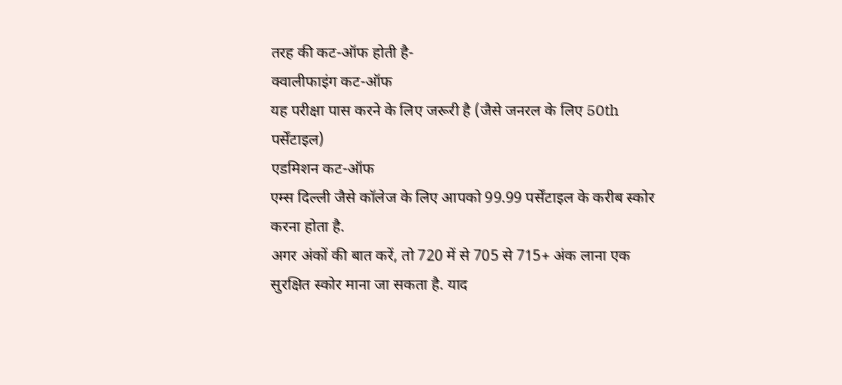तरह की कट-ऑफ होती है-
क्वालीफाइंग कट-ऑफ
यह परीक्षा पास करने के लिए जरूरी है (जैसे जनरल के लिए 50th पर्सेंटाइल)
एडमिशन कट-ऑफ
एम्स दिल्ली जैसे कॉलेज के लिए आपको 99.99 पर्सेंटाइल के करीब स्कोर करना होता है.
अगर अंकों की बात करें, तो 720 में से 705 से 715+ अंक लाना एक सुरक्षित स्कोर माना जा सकता है. याद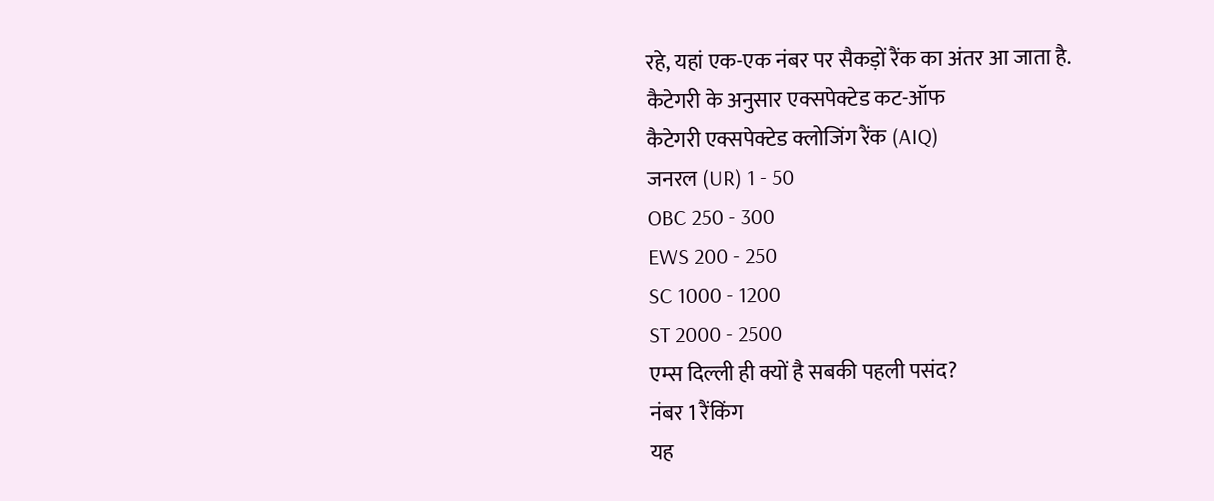रहे, यहां एक-एक नंबर पर सैकड़ों रैंक का अंतर आ जाता है.
कैटेगरी के अनुसार एक्सपेक्टेड कट-ऑफ
कैटेगरी एक्सपेक्टेड क्लोजिंग रैंक (AIQ)
जनरल (UR) 1 - 50
OBC 250 - 300
EWS 200 - 250
SC 1000 - 1200
ST 2000 - 2500
एम्स दिल्ली ही क्यों है सबकी पहली पसंद?
नंबर 1 रैंकिंग
यह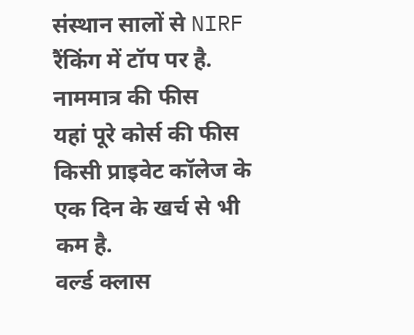संस्थान सालों से NIRF रैंकिंग में टॉप पर है.
नाममात्र की फीस
यहां पूरे कोर्स की फीस किसी प्राइवेट कॉलेज के एक दिन के खर्च से भी कम है.
वर्ल्ड क्लास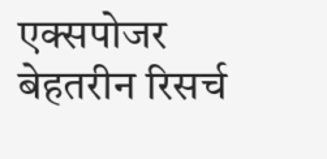एक्सपोजर
बेहतरीन रिसर्च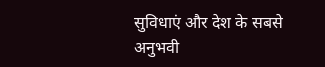सुविधाएं और देश के सबसे अनुभवी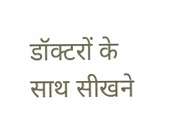डॉक्टरों के साथ सीखने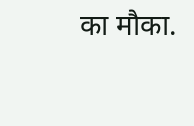का मौका.